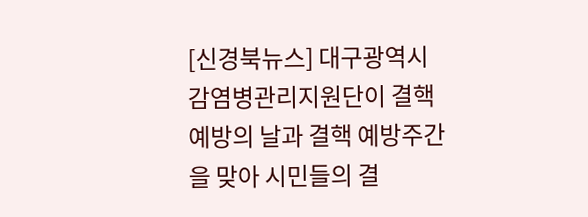[신경북뉴스] 대구광역시 감염병관리지원단이 결핵 예방의 날과 결핵 예방주간을 맞아 시민들의 결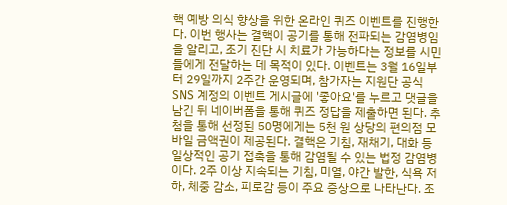핵 예방 의식 향상을 위한 온라인 퀴즈 이벤트를 진행한다. 이번 행사는 결핵이 공기를 통해 전파되는 감염병임을 알리고, 조기 진단 시 치료가 가능하다는 정보를 시민들에게 전달하는 데 목적이 있다. 이벤트는 3월 16일부터 29일까지 2주간 운영되며, 참가자는 지원단 공식 SNS 계정의 이벤트 게시글에 '좋아요'를 누르고 댓글을 남긴 뒤 네이버폼을 통해 퀴즈 정답을 제출하면 된다. 추첨을 통해 선정된 50명에게는 5천 원 상당의 편의점 모바일 금액권이 제공된다. 결핵은 기침, 재채기, 대화 등 일상적인 공기 접촉을 통해 감염될 수 있는 법정 감염병이다. 2주 이상 지속되는 기침, 미열, 야간 발한, 식욕 저하, 체중 감소, 피로감 등이 주요 증상으로 나타난다. 조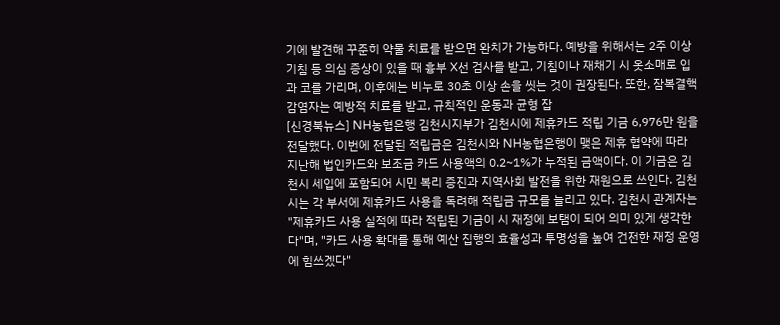기에 발견해 꾸준히 약물 치료를 받으면 완치가 가능하다. 예방을 위해서는 2주 이상 기침 등 의심 증상이 있을 때 흉부 X선 검사를 받고, 기침이나 재채기 시 옷소매로 입과 코를 가리며, 이후에는 비누로 30초 이상 손을 씻는 것이 권장된다. 또한, 잠복결핵감염자는 예방적 치료를 받고, 규칙적인 운동과 균형 잡
[신경북뉴스] NH농협은행 김천시지부가 김천시에 제휴카드 적립 기금 6,976만 원을 전달했다. 이번에 전달된 적립금은 김천시와 NH농협은행이 맺은 제휴 협약에 따라 지난해 법인카드와 보조금 카드 사용액의 0.2~1%가 누적된 금액이다. 이 기금은 김천시 세입에 포함되어 시민 복리 증진과 지역사회 발전을 위한 재원으로 쓰인다. 김천시는 각 부서에 제휴카드 사용을 독려해 적립금 규모를 늘리고 있다. 김천시 관계자는 "제휴카드 사용 실적에 따라 적립된 기금이 시 재정에 보탬이 되어 의미 있게 생각한다"며, "카드 사용 확대를 통해 예산 집행의 효율성과 투명성을 높여 건전한 재정 운영에 힘쓰겠다"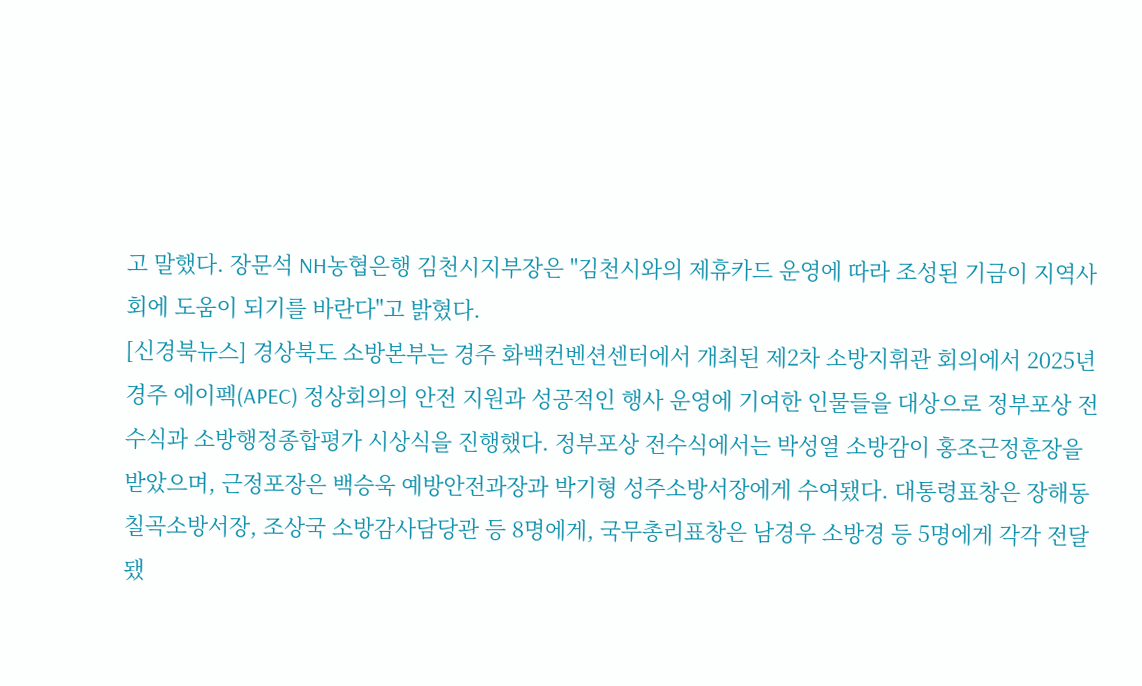고 말했다. 장문석 NH농협은행 김천시지부장은 "김천시와의 제휴카드 운영에 따라 조성된 기금이 지역사회에 도움이 되기를 바란다"고 밝혔다.
[신경북뉴스] 경상북도 소방본부는 경주 화백컨벤션센터에서 개최된 제2차 소방지휘관 회의에서 2025년 경주 에이펙(APEC) 정상회의의 안전 지원과 성공적인 행사 운영에 기여한 인물들을 대상으로 정부포상 전수식과 소방행정종합평가 시상식을 진행했다. 정부포상 전수식에서는 박성열 소방감이 홍조근정훈장을 받았으며, 근정포장은 백승욱 예방안전과장과 박기형 성주소방서장에게 수여됐다. 대통령표창은 장해동 칠곡소방서장, 조상국 소방감사담당관 등 8명에게, 국무총리표창은 남경우 소방경 등 5명에게 각각 전달됐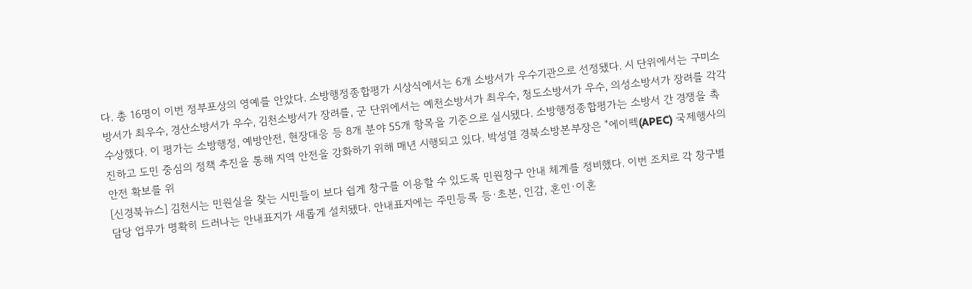다. 총 16명이 이번 정부포상의 영예를 안았다. 소방행정종합평가 시상식에서는 6개 소방서가 우수기관으로 선정됐다. 시 단위에서는 구미소방서가 최우수, 경산소방서가 우수, 김천소방서가 장려를, 군 단위에서는 예천소방서가 최우수, 청도소방서가 우수, 의성소방서가 장려를 각각 수상했다. 이 평가는 소방행정, 예방안전, 현장대응 등 8개 분야 55개 항목을 기준으로 실시됐다. 소방행정종합평가는 소방서 간 경쟁을 촉진하고 도민 중심의 정책 추진을 통해 지역 안전을 강화하기 위해 매년 시행되고 있다. 박성열 경북소방본부장은 "에이펙(APEC) 국제행사의 안전 확보를 위
[신경북뉴스] 김천시는 민원실을 찾는 시민들이 보다 쉽게 창구를 이용할 수 있도록 민원창구 안내 체계를 정비했다. 이번 조치로 각 창구별 담당 업무가 명확히 드러나는 안내표지가 새롭게 설치됐다. 안내표지에는 주민등록 등·초본, 인감, 혼인·이혼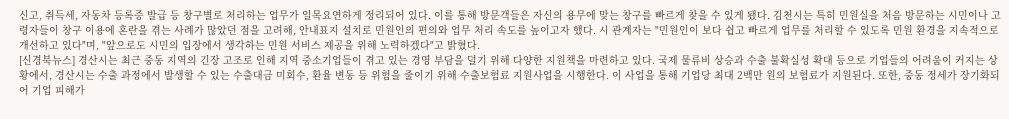신고, 취득세, 자동차 등록증 발급 등 창구별로 처리하는 업무가 일목요연하게 정리되어 있다. 이를 통해 방문객들은 자신의 용무에 맞는 창구를 빠르게 찾을 수 있게 됐다. 김천시는 특히 민원실을 처음 방문하는 시민이나 고령자들이 창구 이용에 혼란을 겪는 사례가 많았던 점을 고려해, 안내표지 설치로 민원인의 편의와 업무 처리 속도를 높이고자 했다. 시 관계자는 "민원인이 보다 쉽고 빠르게 업무를 처리할 수 있도록 민원 환경을 지속적으로 개선하고 있다"며, "앞으로도 시민의 입장에서 생각하는 민원 서비스 제공을 위해 노력하겠다"고 밝혔다.
[신경북뉴스] 경산시는 최근 중동 지역의 긴장 고조로 인해 지역 중소기업들이 겪고 있는 경영 부담을 덜기 위해 다양한 지원책을 마련하고 있다. 국제 물류비 상승과 수출 불확실성 확대 등으로 기업들의 어려움이 커지는 상황에서, 경산시는 수출 과정에서 발생할 수 있는 수출대금 미회수, 환율 변동 등 위험을 줄이기 위해 수출보험료 지원사업을 시행한다. 이 사업을 통해 기업당 최대 2백만 원의 보험료가 지원된다. 또한, 중동 정세가 장기화되어 기업 피해가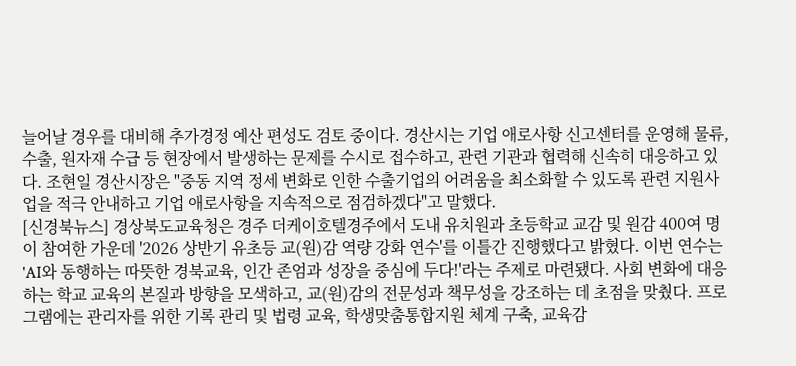늘어날 경우를 대비해 추가경정 예산 편성도 검토 중이다. 경산시는 기업 애로사항 신고센터를 운영해 물류, 수출, 원자재 수급 등 현장에서 발생하는 문제를 수시로 접수하고, 관련 기관과 협력해 신속히 대응하고 있다. 조현일 경산시장은 "중동 지역 정세 변화로 인한 수출기업의 어려움을 최소화할 수 있도록 관련 지원사업을 적극 안내하고 기업 애로사항을 지속적으로 점검하겠다"고 말했다.
[신경북뉴스] 경상북도교육청은 경주 더케이호텔경주에서 도내 유치원과 초등학교 교감 및 원감 400여 명이 참여한 가운데 '2026 상반기 유초등 교(원)감 역량 강화 연수'를 이틀간 진행했다고 밝혔다. 이번 연수는 'AI와 동행하는 따뜻한 경북교육, 인간 존엄과 성장을 중심에 두다!'라는 주제로 마련됐다. 사회 변화에 대응하는 학교 교육의 본질과 방향을 모색하고, 교(원)감의 전문성과 책무성을 강조하는 데 초점을 맞췄다. 프로그램에는 관리자를 위한 기록 관리 및 법령 교육, 학생맞춤통합지원 체계 구축, 교육감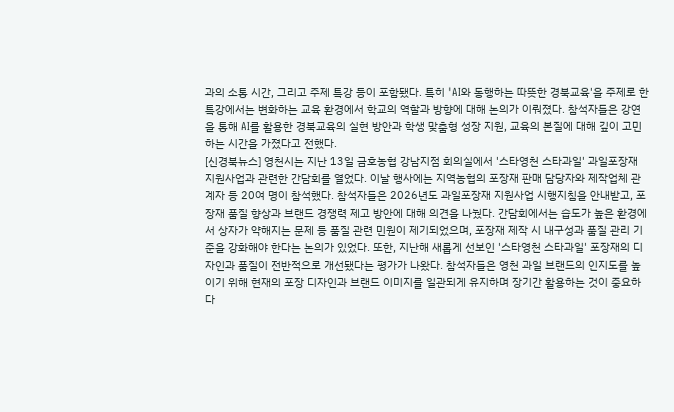과의 소통 시간, 그리고 주제 특강 등이 포함됐다. 특히 'AI와 동행하는 따뜻한 경북교육'을 주제로 한 특강에서는 변화하는 교육 환경에서 학교의 역할과 방향에 대해 논의가 이뤄졌다. 참석자들은 강연을 통해 AI를 활용한 경북교육의 실현 방안과 학생 맞춤형 성장 지원, 교육의 본질에 대해 깊이 고민하는 시간을 가졌다고 전했다.
[신경북뉴스] 영천시는 지난 13일 금호농협 강남지점 회의실에서 '스타영천 스타과일' 과일포장재 지원사업과 관련한 간담회를 열었다. 이날 행사에는 지역농협의 포장재 판매 담당자와 제작업체 관계자 등 20여 명이 참석했다. 참석자들은 2026년도 과일포장재 지원사업 시행지침을 안내받고, 포장재 품질 향상과 브랜드 경쟁력 제고 방안에 대해 의견을 나눴다. 간담회에서는 습도가 높은 환경에서 상자가 약해지는 문제 등 품질 관련 민원이 제기되었으며, 포장재 제작 시 내구성과 품질 관리 기준을 강화해야 한다는 논의가 있었다. 또한, 지난해 새롭게 선보인 '스타영천 스타과일' 포장재의 디자인과 품질이 전반적으로 개선됐다는 평가가 나왔다. 참석자들은 영천 과일 브랜드의 인지도를 높이기 위해 현재의 포장 디자인과 브랜드 이미지를 일관되게 유지하며 장기간 활용하는 것이 중요하다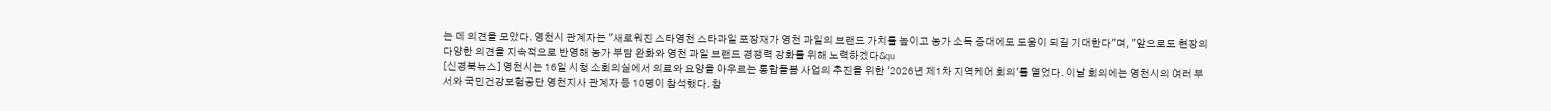는 데 의견을 모았다. 영천시 관계자는 "새로워진 스타영천 스타과일 포장재가 영천 과일의 브랜드 가치를 높이고 농가 소득 증대에도 도움이 되길 기대한다"며, "앞으로도 현장의 다양한 의견을 지속적으로 반영해 농가 부담 완화와 영천 과일 브랜드 경쟁력 강화를 위해 노력하겠다&qu
[신경북뉴스] 영천시는 16일 시청 소회의실에서 의료와 요양을 아우르는 통합돌봄 사업의 추진을 위한 '2026년 제1차 지역케어 회의'를 열었다. 이날 회의에는 영천시의 여러 부서와 국민건강보험공단 영천지사 관계자 등 10명이 참석했다. 참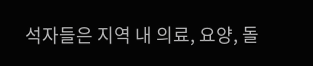석자들은 지역 내 의료, 요양, 돌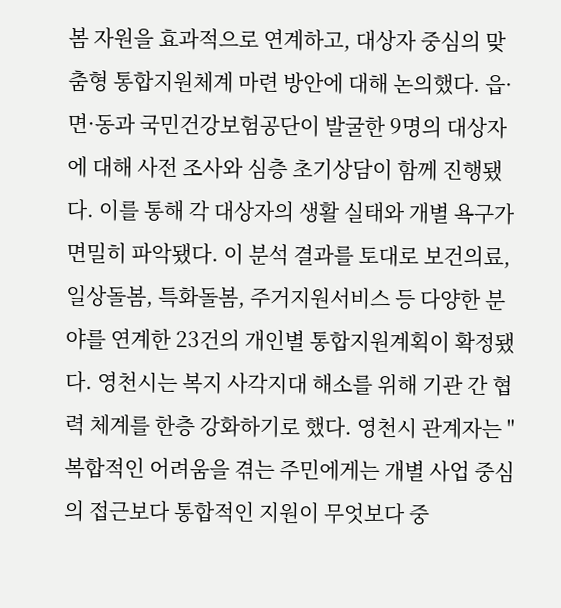봄 자원을 효과적으로 연계하고, 대상자 중심의 맞춤형 통합지원체계 마련 방안에 대해 논의했다. 읍·면·동과 국민건강보험공단이 발굴한 9명의 대상자에 대해 사전 조사와 심층 초기상담이 함께 진행됐다. 이를 통해 각 대상자의 생활 실태와 개별 욕구가 면밀히 파악됐다. 이 분석 결과를 토대로 보건의료, 일상돌봄, 특화돌봄, 주거지원서비스 등 다양한 분야를 연계한 23건의 개인별 통합지원계획이 확정됐다. 영천시는 복지 사각지대 해소를 위해 기관 간 협력 체계를 한층 강화하기로 했다. 영천시 관계자는 "복합적인 어려움을 겪는 주민에게는 개별 사업 중심의 접근보다 통합적인 지원이 무엇보다 중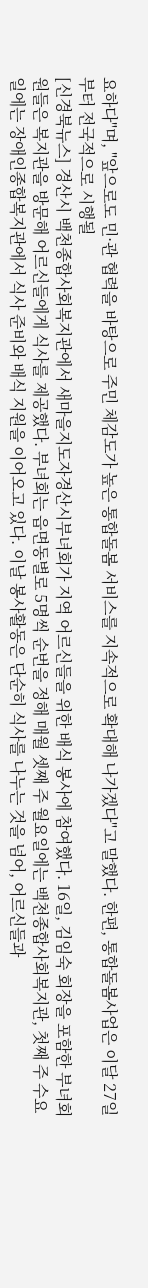요하다"며, "앞으로도 민·관 협력을 바탕으로 주민 체감도가 높은 통합돌봄 서비스를 지속적으로 확대해 나가겠다"고 말했다. 한편, 통합돌봄사업은 이달 27일부터 전국적으로 시행될
[신경북뉴스] 경산시 백천종합사회복지관에서 새마을지도자경산시부녀회가 지역 어르신들을 위한 배식 봉사에 참여했다. 16일, 김임숙 회장을 포함한 부녀회원들은 복지관을 방문해 어르신들에게 식사를 제공했다. 부녀회는 읍면동별로 5명씩 순번을 정해 매월 셋째 주 월요일에는 백천종합사회복지관, 첫째 주 수요일에는 장애인종합복지관에서 식사 준비와 배식 지원을 이어오고 있다. 이날 봉사활동은 단순히 식사를 나누는 것을 넘어, 어르신들과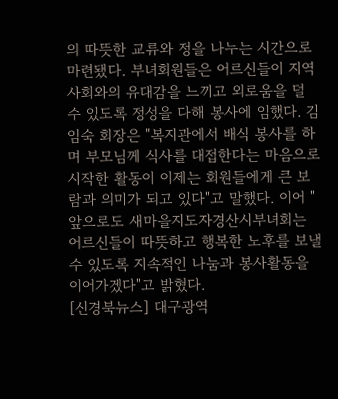의 따뜻한 교류와 정을 나누는 시간으로 마련됐다. 부녀회원들은 어르신들이 지역사회와의 유대감을 느끼고 외로움을 덜 수 있도록 정성을 다해 봉사에 임했다. 김임숙 회장은 "복지관에서 배식 봉사를 하며 부모님께 식사를 대접한다는 마음으로 시작한 활동이 이제는 회원들에게 큰 보람과 의미가 되고 있다"고 말했다. 이어 "앞으로도 새마을지도자경산시부녀회는 어르신들이 따뜻하고 행복한 노후를 보낼 수 있도록 지속적인 나눔과 봉사활동을 이어가겠다"고 밝혔다.
[신경북뉴스] 대구광역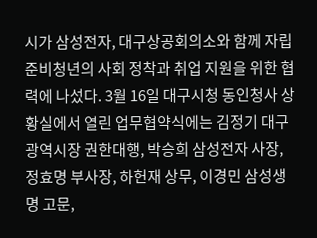시가 삼성전자, 대구상공회의소와 함께 자립준비청년의 사회 정착과 취업 지원을 위한 협력에 나섰다. 3월 16일 대구시청 동인청사 상황실에서 열린 업무협약식에는 김정기 대구광역시장 권한대행, 박승희 삼성전자 사장, 정효명 부사장, 하헌재 상무, 이경민 삼성생명 고문,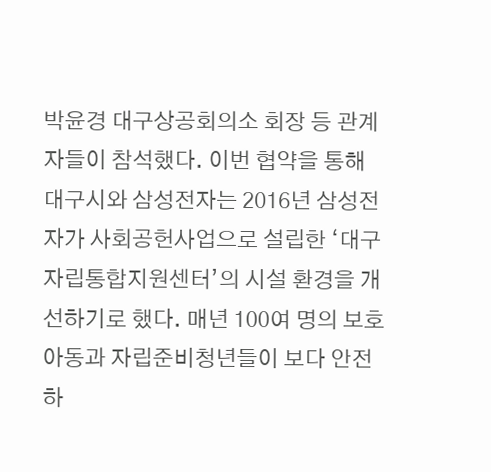박윤경 대구상공회의소 회장 등 관계자들이 참석했다. 이번 협약을 통해 대구시와 삼성전자는 2016년 삼성전자가 사회공헌사업으로 설립한 ‘대구자립통합지원센터’의 시설 환경을 개선하기로 했다. 매년 100여 명의 보호아동과 자립준비청년들이 보다 안전하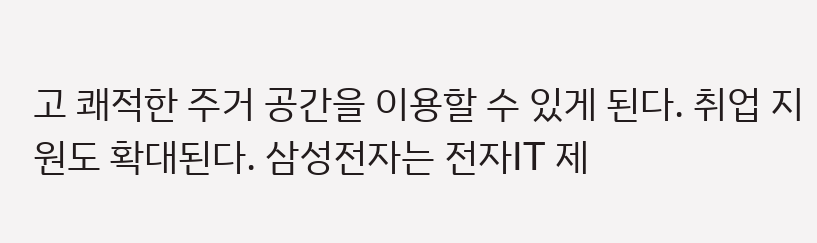고 쾌적한 주거 공간을 이용할 수 있게 된다. 취업 지원도 확대된다. 삼성전자는 전자IT 제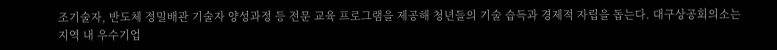조기술자, 반도체 정밀배관 기술자 양성과정 등 전문 교육 프로그램을 제공해 청년들의 기술 습득과 경제적 자립을 돕는다. 대구상공회의소는 지역 내 우수기업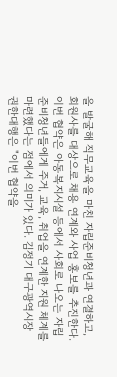을 발굴해 직무교육을 마친 자립준비청년과 연결하고, 회원사를 대상으로 채용 연계와 사업 홍보를 추진한다. 이번 협약은 아동복지시설 등에서 사회로 나오는 자립준비청년들에게 주거, 교육, 취업을 연계한 지원 체계를 마련했다는 점에서 의미가 있다. 김정기 대구광역시장 권한대행은 "이번 협약을